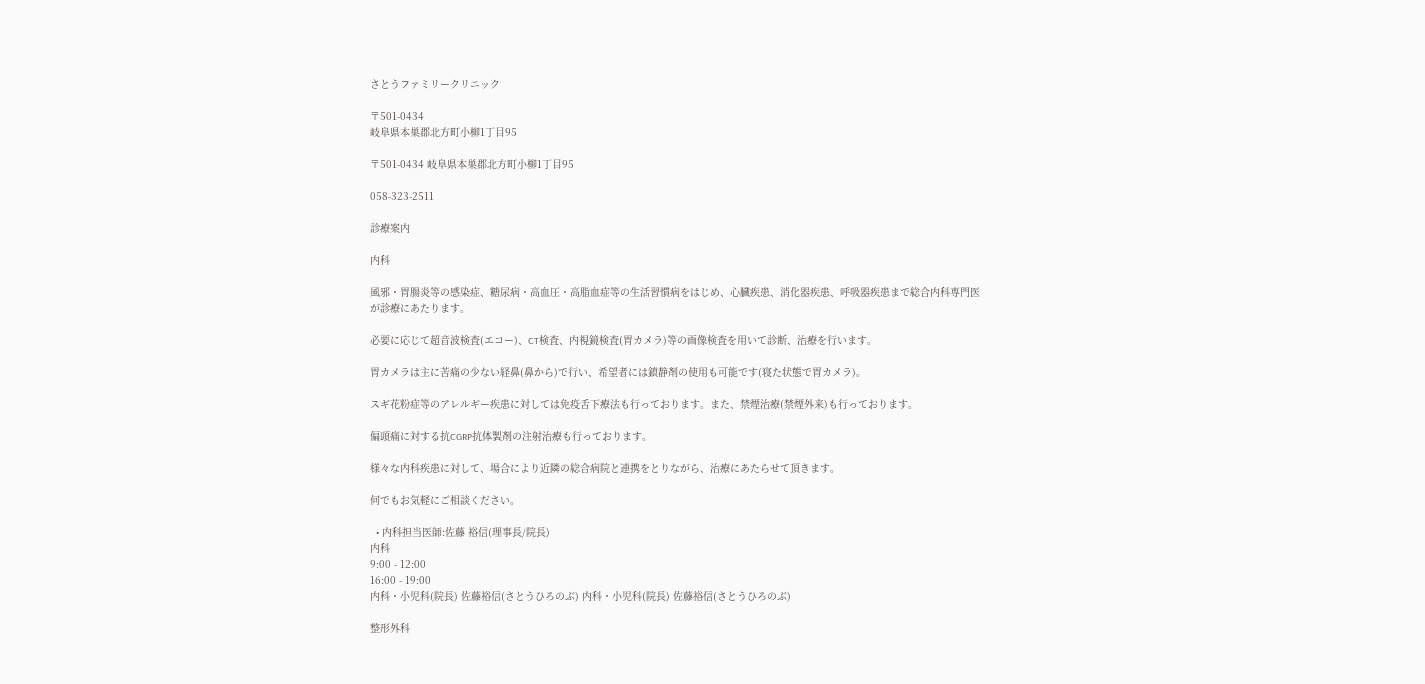さとうファミリークリニック

〒501-0434
岐阜県本巣郡北方町小柳1丁目95

〒501-0434 岐阜県本巣郡北方町小柳1丁目95

058-323-2511

診療案内

内科

風邪・胃腸炎等の感染症、糖尿病・高血圧・高脂血症等の生活習慣病をはじめ、心臓疾患、消化器疾患、呼吸器疾患まで総合内科専門医が診療にあたります。

必要に応じて超音波検査(エコー)、CT検査、内視鏡検査(胃カメラ)等の画像検査を用いて診断、治療を行います。

胃カメラは主に苦痛の少ない経鼻(鼻から)で行い、希望者には鎮静剤の使用も可能です(寝た状態で胃カメラ)。

スギ花粉症等のアレルギー疾患に対しては免疫舌下療法も行っております。また、禁煙治療(禁煙外来)も行っております。

偏頭痛に対する抗CGRP抗体製剤の注射治療も行っております。

様々な内科疾患に対して、場合により近隣の総合病院と連携をとりながら、治療にあたらせて頂きます。

何でもお気軽にご相談ください。

  • 内科担当医師:佐藤 裕信(理事長/院長)
内科
9:00 - 12:00
16:00 - 19:00
内科・小児科(院長) 佐藤裕信(さとうひろのぶ) 内科・小児科(院長) 佐藤裕信(さとうひろのぶ)

整形外科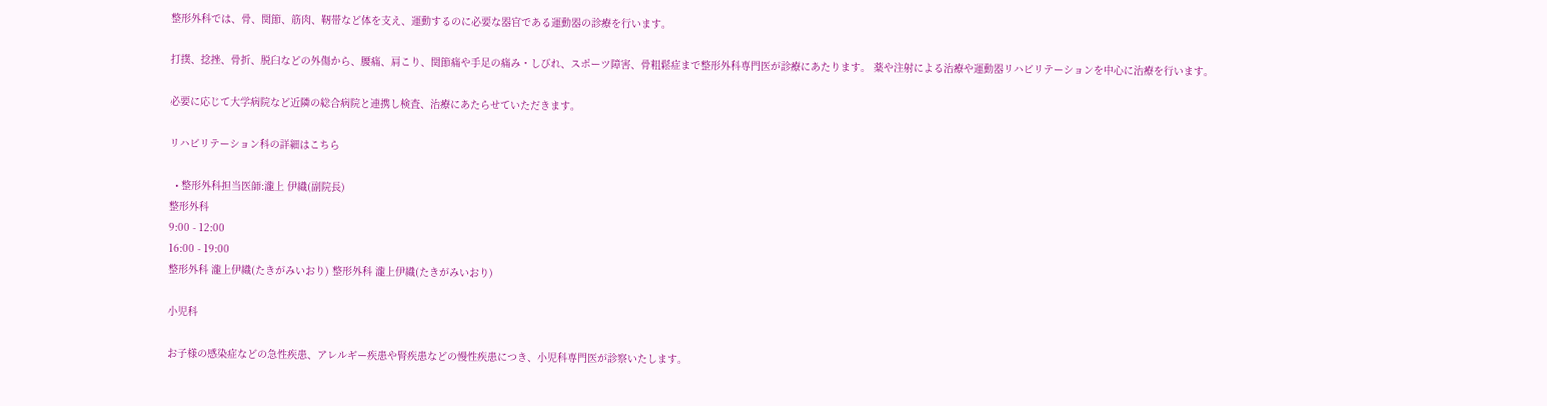整形外科では、骨、関節、筋肉、靭帯など体を支え、運動するのに必要な器官である運動器の診療を行います。

打撲、捻挫、骨折、脱臼などの外傷から、腰痛、肩こり、関節痛や手足の痛み・しびれ、スポーツ障害、骨粗鬆症まで整形外科専門医が診療にあたります。 薬や注射による治療や運動器リハビリテーションを中心に治療を行います。

必要に応じて大学病院など近隣の総合病院と連携し検査、治療にあたらせていただきます。

リハビリテーション科の詳細はこちら

  • 整形外科担当医師:瀧上 伊織(副院長)
整形外科
9:00 - 12:00
16:00 - 19:00
整形外科 瀧上伊織(たきがみいおり) 整形外科 瀧上伊織(たきがみいおり)

小児科

お子様の感染症などの急性疾患、アレルギー疾患や腎疾患などの慢性疾患につき、小児科専門医が診察いたします。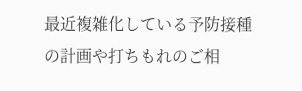最近複雑化している予防接種の計画や打ちもれのご相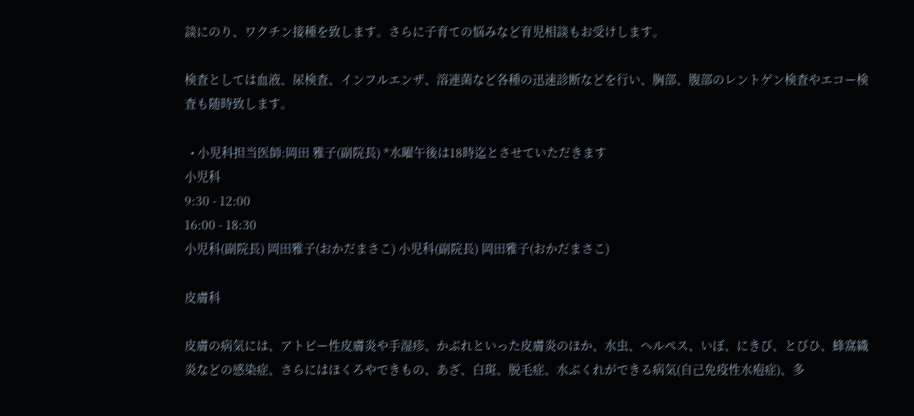談にのり、ワクチン接種を致します。さらに子育ての悩みなど育児相談もお受けします。

検査としては血液、尿検査、インフルエンザ、溶連菌など各種の迅速診断などを行い、胸部、腹部のレントゲン検査やエコー検査も随時致します。

  • 小児科担当医師:岡田 雅子(副院長) *水曜午後は18時迄とさせていただきます
小児科
9:30 - 12:00
16:00 - 18:30
小児科(副院長) 岡田雅子(おかだまさこ) 小児科(副院長) 岡田雅子(おかだまさこ)

皮膚科

皮膚の病気には、アトピー性皮膚炎や手湿疹、かぶれといった皮膚炎のほか、水虫、ヘルペス、いぼ、にきび、とびひ、蜂窩織炎などの感染症、さらにはほくろやできもの、あざ、白斑、脱毛症、水ぶくれができる病気(自己免疫性水疱症)、多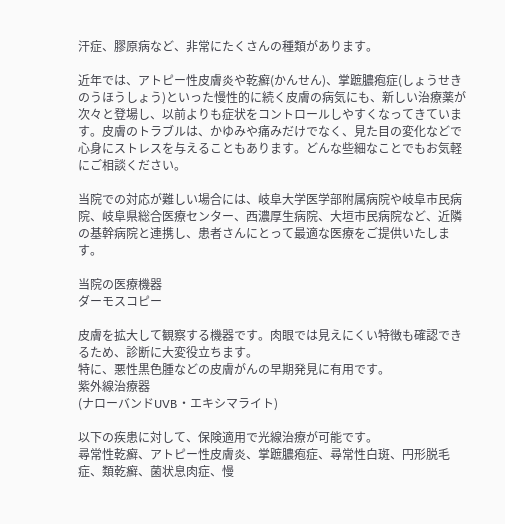汗症、膠原病など、非常にたくさんの種類があります。

近年では、アトピー性皮膚炎や乾癬(かんせん)、掌蹠膿疱症(しょうせきのうほうしょう)といった慢性的に続く皮膚の病気にも、新しい治療薬が次々と登場し、以前よりも症状をコントロールしやすくなってきています。皮膚のトラブルは、かゆみや痛みだけでなく、見た目の変化などで心身にストレスを与えることもあります。どんな些細なことでもお気軽にご相談ください。

当院での対応が難しい場合には、岐阜大学医学部附属病院や岐阜市民病院、岐阜県総合医療センター、西濃厚生病院、大垣市民病院など、近隣の基幹病院と連携し、患者さんにとって最適な医療をご提供いたします。

当院の医療機器
ダーモスコピー

皮膚を拡大して観察する機器です。肉眼では見えにくい特徴も確認できるため、診断に大変役立ちます。
特に、悪性黒色腫などの皮膚がんの早期発見に有用です。
紫外線治療器
(ナローバンドUVB・エキシマライト)

以下の疾患に対して、保険適用で光線治療が可能です。
尋常性乾癬、アトピー性皮膚炎、掌蹠膿疱症、尋常性白斑、円形脱毛症、類乾癬、菌状息肉症、慢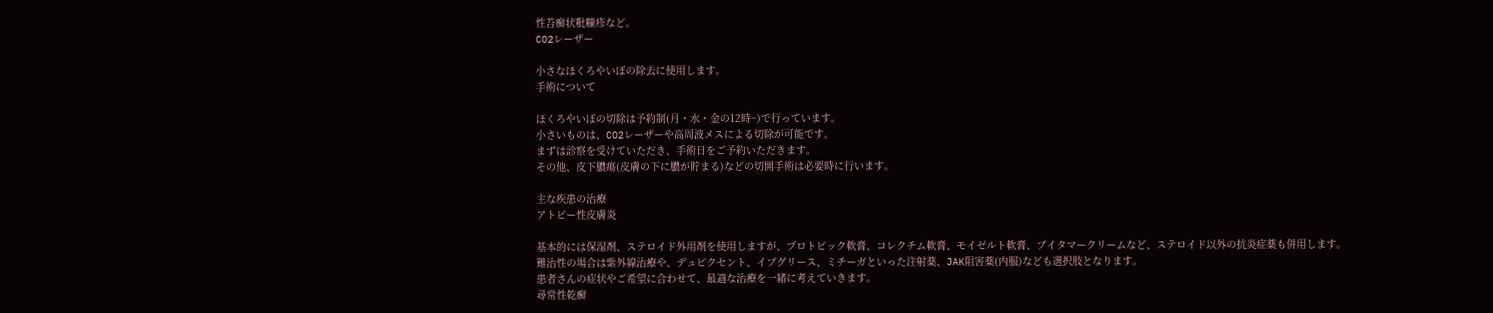性苔癬状粃糠疹など。
CO2レーザー

小さなほくろやいぼの除去に使用します。
手術について

ほくろやいぼの切除は予約制(月・水・金の12時~)で行っています。
小さいものは、CO2レーザーや高周波メスによる切除が可能です。
まずは診察を受けていただき、手術日をご予約いただきます。
その他、皮下膿瘍(皮膚の下に膿が貯まる)などの切開手術は必要時に行います。

主な疾患の治療
アトピー性皮膚炎

基本的には保湿剤、ステロイド外用剤を使用しますが、プロトピック軟膏、コレクチム軟膏、モイゼルト軟膏、ブイタマークリームなど、ステロイド以外の抗炎症薬も併用します。
難治性の場合は紫外線治療や、デュピクセント、イブグリース、ミチーガといった注射薬、JAK阻害薬(内服)なども選択肢となります。
患者さんの症状やご希望に合わせて、最適な治療を一緒に考えていきます。
尋常性乾癬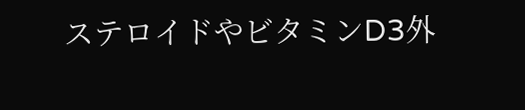ステロイドやビタミンD3外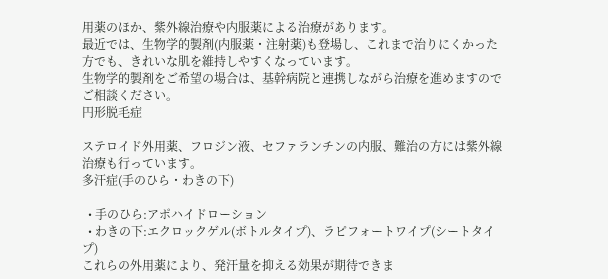用薬のほか、紫外線治療や内服薬による治療があります。
最近では、生物学的製剤(内服薬・注射薬)も登場し、これまで治りにくかった方でも、きれいな肌を維持しやすくなっています。
生物学的製剤をご希望の場合は、基幹病院と連携しながら治療を進めますのでご相談ください。
円形脱毛症

ステロイド外用薬、フロジン液、セファランチンの内服、難治の方には紫外線治療も行っています。
多汗症(手のひら・わきの下)

  • 手のひら:アポハイドローション
  • わきの下:エクロックゲル(ボトルタイプ)、ラピフォートワイプ(シートタイプ)
これらの外用薬により、発汗量を抑える効果が期待できま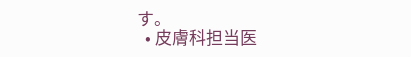す。
  • 皮膚科担当医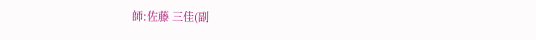師:佐藤 三佳(副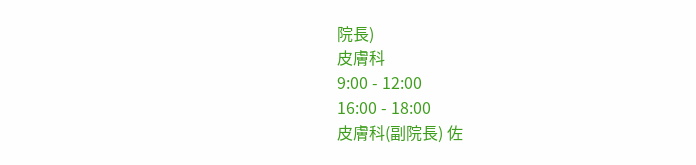院長)
皮膚科
9:00 - 12:00
16:00 - 18:00
皮膚科(副院長) 佐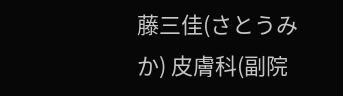藤三佳(さとうみか) 皮膚科(副院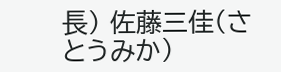長) 佐藤三佳(さとうみか)